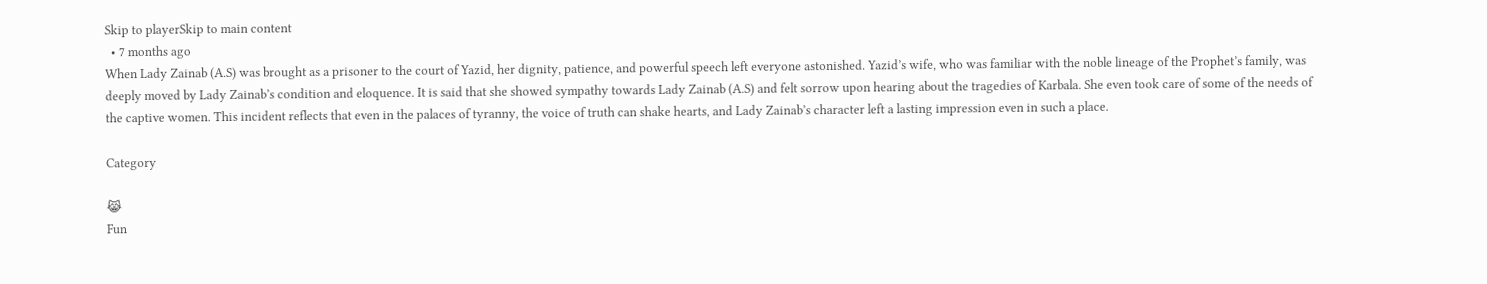Skip to playerSkip to main content
  • 7 months ago
When Lady Zainab (A.S) was brought as a prisoner to the court of Yazid, her dignity, patience, and powerful speech left everyone astonished. Yazid’s wife, who was familiar with the noble lineage of the Prophet’s family, was deeply moved by Lady Zainab’s condition and eloquence. It is said that she showed sympathy towards Lady Zainab (A.S) and felt sorrow upon hearing about the tragedies of Karbala. She even took care of some of the needs of the captive women. This incident reflects that even in the palaces of tyranny, the voice of truth can shake hearts, and Lady Zainab’s character left a lasting impression even in such a place.

Category

😹
Fun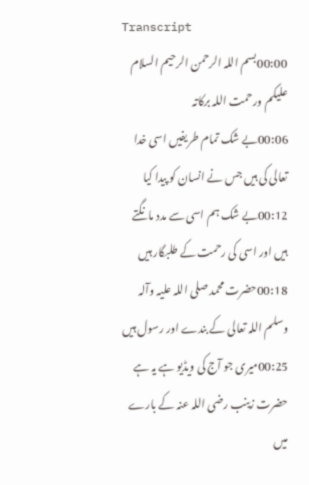Transcript
00:00بسم اللہ الرحمن الرحیم السلام علیکم ورحمت اللہ برکاتہ
00:06بے شک تمام طریفیں اسی خدا تعالی کی ہیں جس نے انسان کو پیدا کیا
00:12بے شک ہم اسی سے مدد مانگتے ہیں اور اسی کی رحمت کے طلبگار ہیں
00:18حضرت محمد صلی اللہ علیہ وآلہ وسلم اللہ تعالی کے بندے اور رسول ہیں
00:25میری جو آج کی ویڈیو ہے یہ ہے حضرت زینب رضی اللہ عنہ کے بارے میں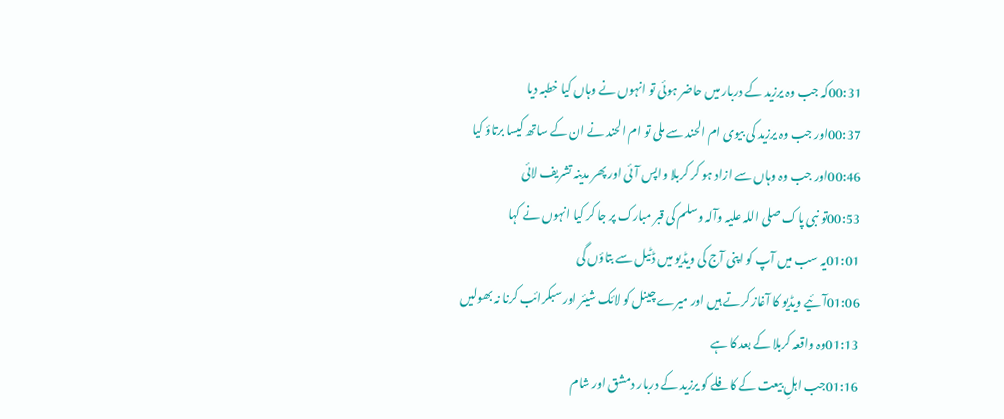00:31کہ جب وہ یرزید کے دربار میں حاضر ہوئی تو انہوں نے وہاں کیا خطبہ دیا
00:37اور جب وہ یرزید کی بیوی ام الحند سے ملی تو ام الحند نے ان کے ساتھ کیسا برتاؤ کیا
00:46اور جب وہ وہاں سے ازاد ہو کر کربلا واپس آئی اور پھر مدینہ تشریف لائی
00:53تو نبی پاک صلی اللہ علیہ وآلہ وسلم کی قبر مبارک پر جا کر کیا انہوں نے کہا
01:01یہ سب میں آپ کو اپنی آج کی ویڈیو میں ڈٹیل سے بتاؤں گی
01:06آئیے ویڈیو کا آغاز کرتے ہیں اور میرے چینل کو لائک شیئر اور سبکرائب کرنا نہ بھولیں
01:13وہ واقعہ کربلا کے بعد کا ہے
01:16جب اہلِ بیعت کے کافلے کو یرزید کے دربار دمشق اور شام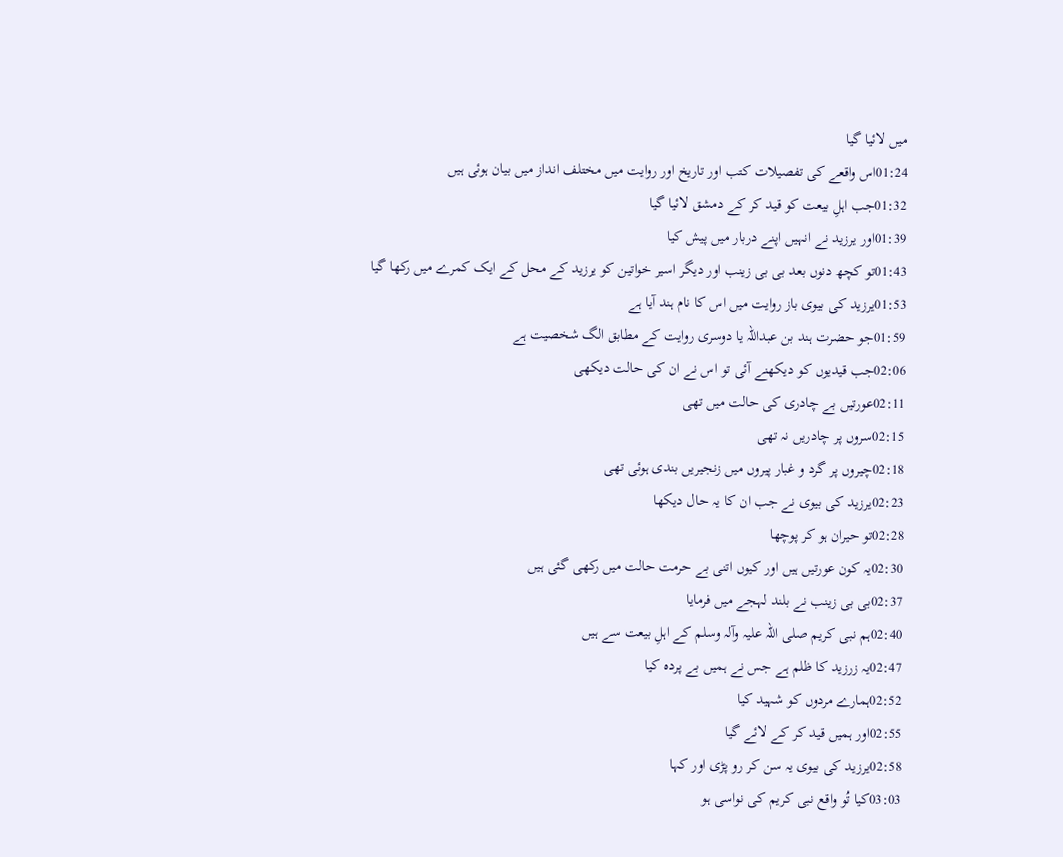میں لائیا گیا
01:24اس واقعے کی تفصیلات کتب اور تاریخ اور روایت میں مختلف انداز میں بیان ہوئی ہیں
01:32جب اہلِ بیعت کو قید کر کے دمشق لائیا گیا
01:39اور یرزید نے انہیں اپنے دربار میں پیش کیا
01:43تو کچھ دنوں بعد بی بی زینب اور دیگر اسیر خواتین کو یرزید کے محل کے ایک کمرے میں رکھا گیا
01:53یرزید کی بیوی باز روایت میں اس کا نام ہند آیا ہے
01:59جو حضرت ہند بن عبداللہ یا دوسری روایت کے مطابق الگ شخصیت ہے
02:06جب قیدیوں کو دیکھنے آئی تو اس نے ان کی حالت دیکھی
02:11عورتیں بے چادری کی حالت میں تھی
02:15سروں پر چادریں نہ تھی
02:18چیروں پر گرد و غبار پیروں میں زنجیریں بندی ہوئی تھی
02:23یرزید کی بیوی نے جب ان کا یہ حال دیکھا
02:28تو حیران ہو کر پوچھا
02:30یہ کون عورتیں ہیں اور کیوں اتنی بے حرمت حالت میں رکھی گئی ہیں
02:37بی بی زینب نے بلند لہجے میں فرمایا
02:40ہم نبی کریم صلی اللہ علیہ وآلہ وسلم کے اہلِ بیعت سے ہیں
02:47یہ زرزید کا ظلم ہے جس نے ہمیں بے پردہ کیا
02:52ہمارے مردوں کو شہید کیا
02:55اور ہمیں قید کر کے لائے گیا
02:58یرزید کی بیوی یہ سن کر رو پڑی اور کہا
03:03کیا تُو واقع نبی کریم کی نواسی ہو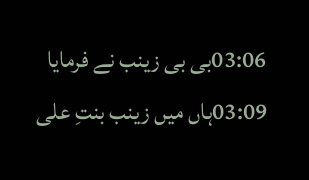03:06بی بی زینب نے فرمایا
03:09ہاں میں زینب بنتِ علی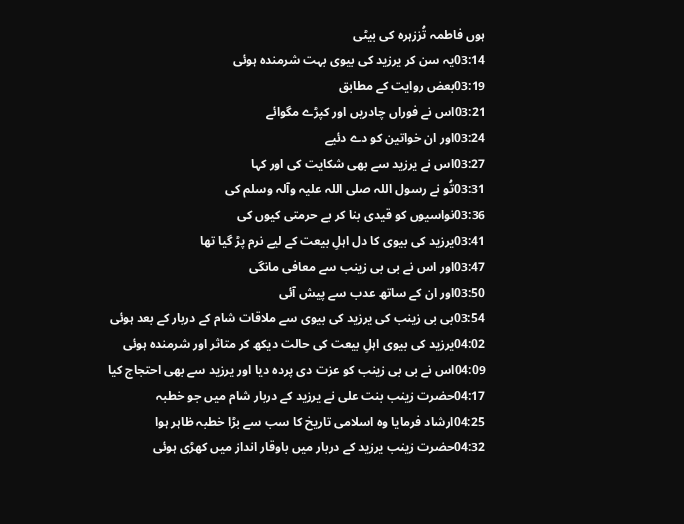ہوں فاطمہ تُززہرہ کی بیٹی
03:14یہ سن کر یرزید کی بیوی بہت شرمندہ ہوئی
03:19بعض روایت کے مطابق
03:21اس نے فوراں چادریں اور کپڑے مگوائے
03:24اور ان خواتین کو دے دئیے
03:27اس نے یرزید سے بھی شکایت کی اور کہا
03:31تُو نے رسول اللہ صلی اللہ علیہ وآلہ وسلم کی
03:36نواسیوں کو قیدی بنا کر بے حرمتی کیوں کی
03:41یرزید کی بیوی کا دل اہلِ بیعت کے لیے نرم پڑ گیا تھا
03:47اور اس نے بی بی زینب سے معافی مانگی
03:50اور ان کے ساتھ عدب سے پیش آئی
03:54بی بی زینب کی یرزید کی بیوی سے ملاقات شام کے دربار کے بعد ہوئی
04:02یرزید کی بیوی اہلِ بیعت کی حالت دیکھ کر متاثر اور شرمندہ ہوئی
04:09اس نے بی بی زینب کو عزت دی پردہ دیا اور یرزید سے بھی احتجاج کیا
04:17حضرت زینب بنت علی نے یرزید کے دربار شام میں جو خطبہ
04:25ارشاد فرمایا وہ اسلامی تاریخ کا سب سے بڑا خطبہ ظاہر ہوا
04:32حضرت زینب یرزید کے دربار میں باوقار انداز میں کھڑی ہوئی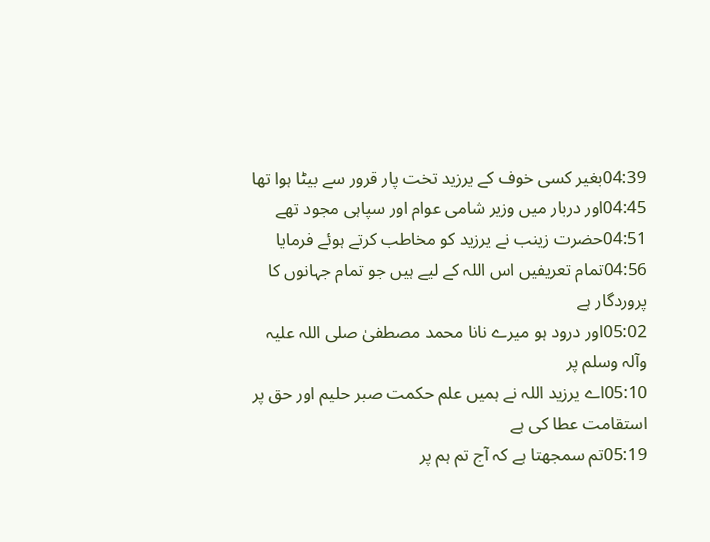04:39بغیر کسی خوف کے یرزید تخت پار قرور سے بیٹا ہوا تھا
04:45اور دربار میں وزیر شامی عوام اور سپاہی مجود تھے
04:51حضرت زینب نے یرزید کو مخاطب کرتے ہوئے فرمایا
04:56تمام تعریفیں اس اللہ کے لیے ہیں جو تمام جہانوں کا پروردگار ہے
05:02اور درود ہو میرے نانا محمد مصطفیٰ صلی اللہ علیہ وآلہ وسلم پر
05:10اے یرزید اللہ نے ہمیں علم حکمت صبر حلیم اور حق پر استقامت عطا کی ہے
05:19تم سمجھتا ہے کہ آج تم ہم پر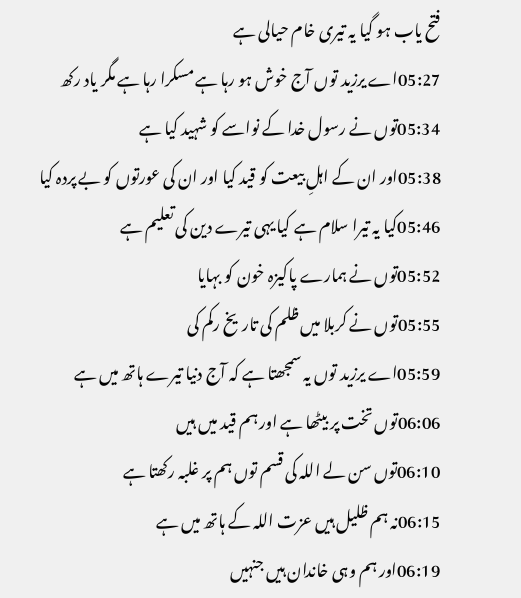فتح یاب ہو گیا یہ تیری خام حیالی ہے
05:27اے یرزید توں آج خوش ہو رہا ہے مسکرا رہا ہے مگر یاد رکھ
05:34توں نے رسول خدا کے نواسے کو شہید کیا ہے
05:38اور ان کے اہلِ بیعت کو قید کیا اور ان کی عورتوں کو بے پردہ کیا
05:46کیا یہ تیرا سلام ہے کیا یہی تیرے دین کی تعلیم ہے
05:52توں نے ہمارے پاکیزہ خون کو بہایا
05:55توں نے کربلا میں ظلم کی تاریخ رکم کی
05:59اے یرزید توں یہ سمجھتا ہے کہ آج دنیا تیرے ہاتھ میں ہے
06:06توں تخت پر بیٹھا ہے اور ہم قید میں ہیں
06:10توں سن لے اللہ کی قسم توں ہم پر غلبہ رکھتا ہے
06:15نہ ہم ظلیل ہیں عزت اللہ کے ہاتھ میں ہے
06:19اور ہم وہی خاندان ہیں جنہیں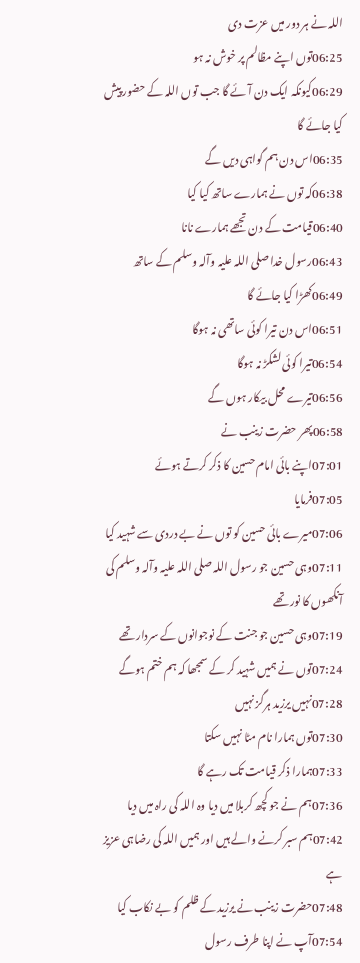اللہ نے ہر دور میں عزت دی
06:25توں اپنے مظالم پر خوش نہ ہو
06:29کیونکہ ایک دن آئے گا جب توں اللہ کے حضور پیش کیا جائے گا
06:35اس دن ہم گواہی دیں گے
06:38کہ توں نے ہمارے ساتھ کیا کیا
06:40قیامت کے دن تجھے ہمارے نانا
06:43رسول خدا صلی اللہ علیہ وآلہ وسلم کے ساتھ
06:49کھڑا کیا جائے گا
06:51اس دن تیرا کوئی ساتھی نہ ہوگا
06:54تیرا کوئی لشکڑ نہ ہوگا
06:56تیرے محل بیکار ہوں گے
06:58پھر حضرت زینب نے
07:01اپنے بائی امام حسین کا ذکر کرتے ہوئے
07:05فرمایا
07:06میرے بائی حسین کو توں نے بے دردی سے شہید کیا
07:11وہی حسین جو رسول اللہ صلی اللہ علیہ وآلہ وسلم کی آنکھوں کا نور تھے
07:19وہی حسین جو جنت کے نوجوانوں کے سردار تھے
07:24توں نے ہمیں شہید کر کے سمجھا کہ ہم ختم ہوگے
07:28نہیں یرزید ہرگز نہیں
07:30توں ہمارا نام مٹا نہیں سکتا
07:33ہمارا ذکر قیامت تک رہے گا
07:36ہم نے جو کچھ کربلا میں دیا وہ اللہ کی راہ میں دیا
07:42ہم سبر کرنے والے ہیں اور ہمیں اللہ کی رضاہی عزیز ہے
07:48حضرت زینب نے یرزید کے ظلم کو بے نکاب کیا
07:54آپ نے اپنا طرف رسول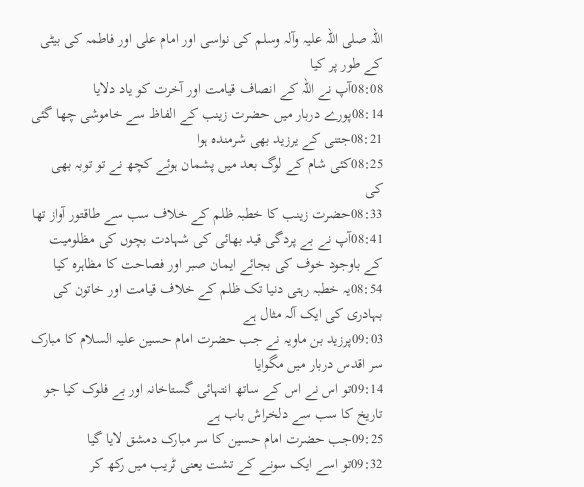اللہ صلی اللہ علیہ وآلہ وسلم کی نواسی اور امام علی اور فاطمہ کی بیٹی کے طور پر کیا
08:08آپ نے اللہ کے انصاف قیامت اور آخرت کو یاد دلایا
08:14پورے دربار میں حضرت زینب کے الفاظ سے خاموشی چھا گئی
08:21جتنی کے یرزید بھی شرمندہ ہوا
08:25کئی شام کے لوگ بعد میں پشمان ہوئے کچھ نے تو توبہ بھی کی
08:33حضرت زینب کا خطبہ ظلم کے خلاف سب سے طاقتور آواز تھا
08:41آپ نے بے پردگی قید بھائی کی شہادت بچوں کی مظلومیت کے باوجود خوف کی بجائے ایمان صبر اور فصاحت کا مظاہرہ کیا
08:54یہ خطبہ رہتی دنیا تک ظلم کے خلاف قیامت اور خاتون کی بہادری کی ایک آلہ مثال ہے
09:03پرزید بن ماویہ نے جب حضرت امام حسین علیہ السلام کا مبارک سر اقدس دربار میں مگوایا
09:14تو اس نے اس کے ساتھ انتہائی گستاخانہ اور بے فلوک کیا جو تاریخ کا سب سے دلخراش باب ہے
09:25جب حضرت امام حسین کا سر مبارک دمشق لایا گیا
09:32تو اسے ایک سونے کے تشت یعنی ٹریب میں رکھ کر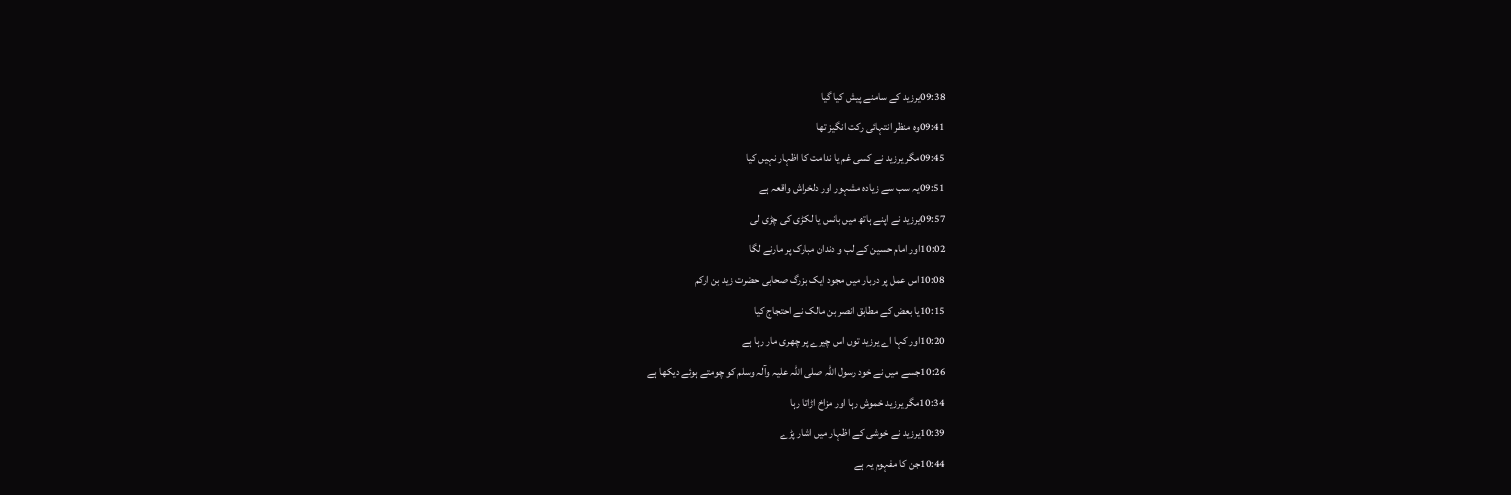09:38یرزید کے سامنے پیش کیا گیا
09:41وہ منظر انتہائی رکت انگیز تھا
09:45مگر یرزید نے کسی غم یا ندامت کا اظہار نہیں کیا
09:51یہ سب سے زیادہ مشہور اور دلخراش واقعہ ہے
09:57یرزید نے اپنے ہاتھ میں بانس یا لکڑی کی چڑی لی
10:02اور امام حسین کے لب و دندان مبارک پر مارنے لگا
10:08اس عمل پر دربار میں مجود ایک بزرگ صحابی حضرت زید بن ارکم
10:15یا بعض کے مطابق انصر بن مالک نے احتجاج کیا
10:20اور کہا اے یرزید توں اس چیرے پر چھری مار رہا ہے
10:26جسے میں نے خود رسول اللہ صلی اللہ علیہ وآلہ وسلم کو چومتے ہوئے دیکھا ہے
10:34مگر یرزید خموش رہا اور مزاخ اڑاتا رہا
10:39یرزید نے خوشی کے اظہار میں اشار پڑے
10:44جن کا مفہوم یہ ہے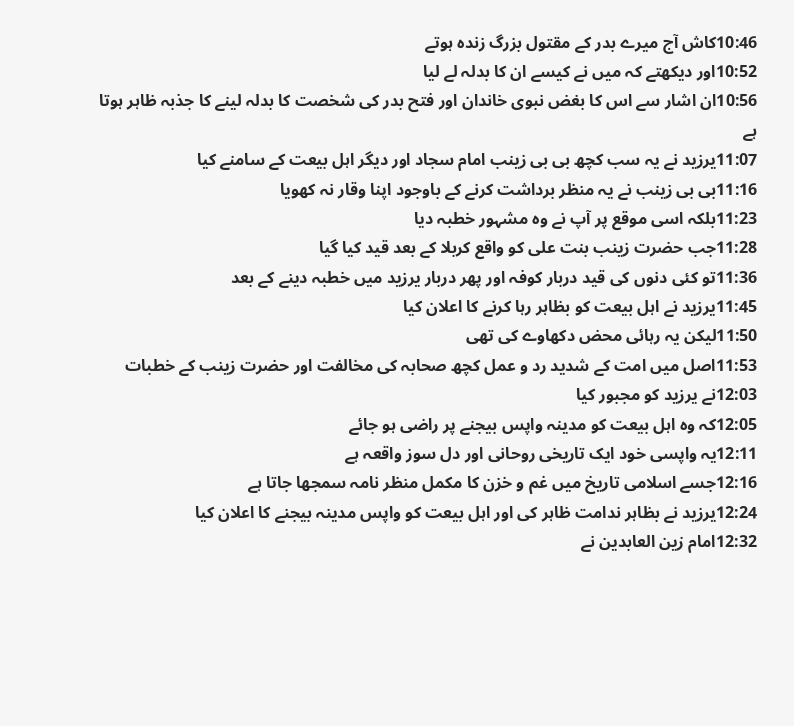10:46کاش آج میرے بدر کے مقتول بزرگ زندہ ہوتے
10:52اور دیکھتے کہ میں نے کیسے ان کا بدلہ لے لیا
10:56ان اشار سے اس کا بغض نبوی خاندان اور فتح بدر کی شخصت کا بدلہ لینے کا جذبہ ظاہر ہوتا ہے
11:07یرزید نے یہ سب کچھ بی بی زینب امام سجاد اور دیگر اہل بیعت کے سامنے کیا
11:16بی بی زینب نے یہ منظر برداشت کرنے کے باوجود اپنا وقار نہ کھویا
11:23بلکہ اسی موقع پر آپ نے وہ مشہور خطبہ دیا
11:28جب حضرت زینب بنت علی کو واقع کربلا کے بعد قید کیا گیا
11:36تو کئی دنوں کی قید دربار کوفہ اور پھر دربار یرزید میں خطبہ دینے کے بعد
11:45یرزید نے اہل بیعت کو بظاہر رہا کرنے کا اعلان کیا
11:50لیکن یہ رہائی محض دکھاوے کی تھی
11:53اصل میں امت کے شدید رد و عمل کچھ صحابہ کی مخالفت اور حضرت زینب کے خطبات
12:03نے یرزید کو مجبور کیا
12:05کہ وہ اہل بیعت کو مدینہ واپس بیجنے پر راضی ہو جائے
12:11یہ واپسی خود ایک تاریخی روحانی اور دل سوز واقعہ ہے
12:16جسے اسلامی تاریخ میں غم و خزن کا مکمل منظر نامہ سمجھا جاتا ہے
12:24یرزید نے بظاہر ندامت ظاہر کی اور اہل بیعت کو واپس مدینہ بیجنے کا اعلان کیا
12:32امام زین العابدین نے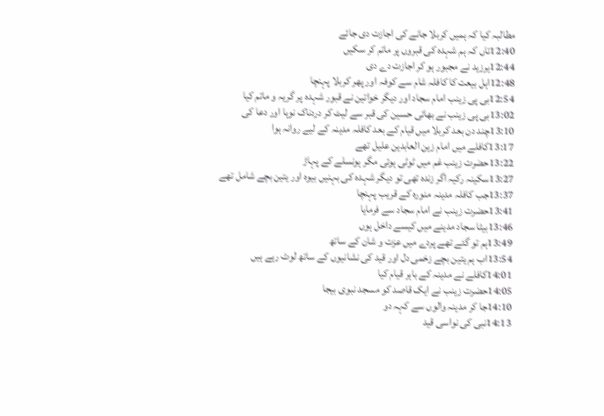مطالبہ کیا کہ ہمیں کربلا جانے کی اجازت دی جائے
12:40تاں کہ ہم شہدہ کی قبروں پر ماتم کر سکیں
12:44یرزید نے مجبور ہو کر اجازت دے دی
12:48اہل بیعت کا کافلہ شام سے کوفہ اور پھر کربلا پہنچا
12:54بی پی زینب امام سجاد اور دیگر خواتین نے قبور شہدہ پر گریہ و ماتم کیا
13:02بی پی زینب نے بھائی حسین کی قبر سے لیٹ کر دردناک نوہا اور دعا کی
13:10چند دن بعد کربلا میں قیام کے بعد کافلہ مدینہ کے لیے روانہ ہوا
13:17کافلے میں امام زین العابدین علیل تھے
13:22حضرت زینب غم میں ٹوٹی ہوئی مگر ہونسلے کے پہاڑ
13:27سکینہ رکیہ اگر زندہ تھی تو دیگر شہدہ کی بہنیں بیوہ اور یتین بچے شامل تھے
13:37جب کافلہ مدینہ منورہ کے قریب پہنچا
13:41حضرت زینب نے امام سجاد سے فرمایا
13:46بیٹا سجاد مدینے میں کیسے داخل ہوں
13:49ہم تو گئے تھے پردے میں عزت و شان کے ساتھ
13:54اب ہم یتین بچے زخمی دل اور قید کی نشانیوں کے ساتھ لوٹ رہے ہیں
14:01کافلے نے مدینہ کے باہر قیام کیا
14:05حضرت زینب نے ایک قاصد کو مسجد نبوی بیجا
14:10جا کر مدینہ والوں سے کہہ دو
14:13نبی کی نواسی قید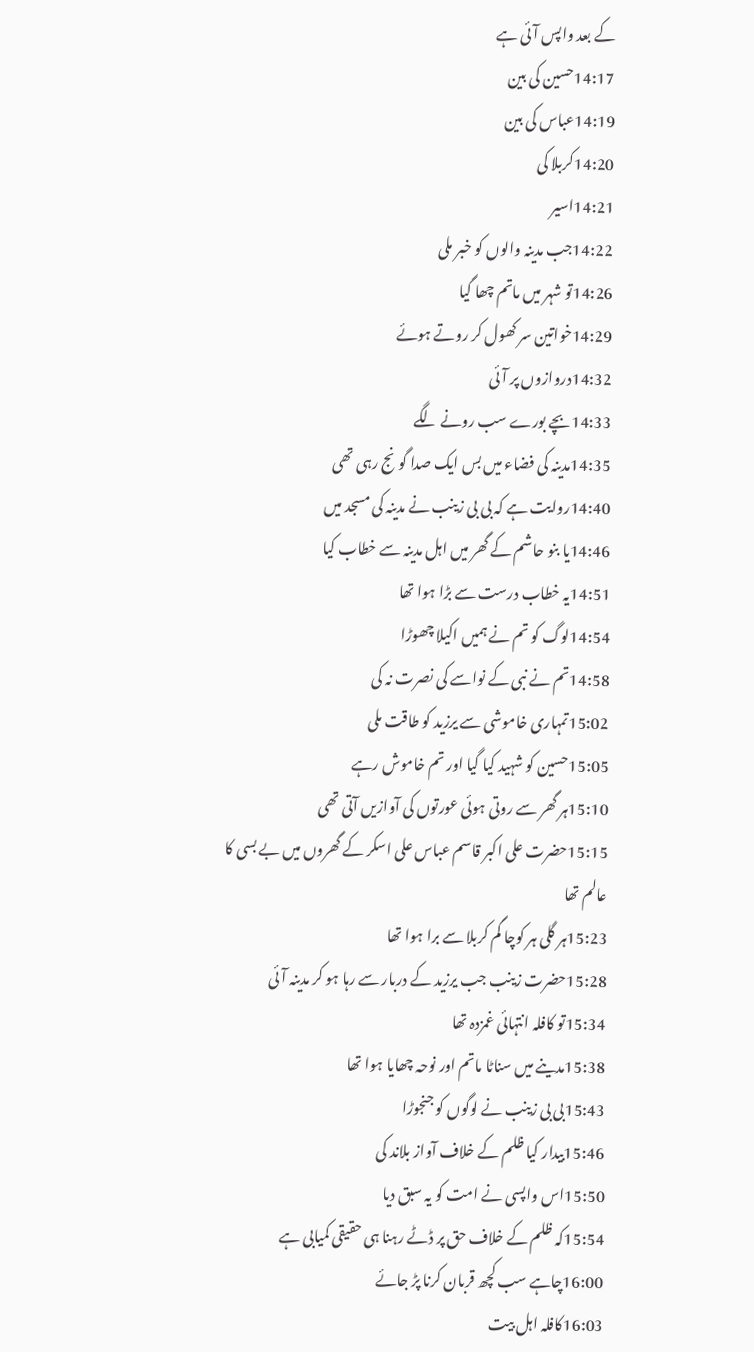کے بعد واپس آئی ہے
14:17حسین کی بین
14:19عباس کی بین
14:20کربلا کی
14:21اسیر
14:22جب مدینہ والوں کو خبر ملی
14:26تو شہر میں ماتم چھا گیا
14:29خواتین سر کھول کر روتے ہوئے
14:32دروازوں پر آئی
14:33بچے بورے سب رونے لگے
14:35مدینہ کی فضاء میں بس ایک صدا گونج رہی تھی
14:40روایت ہے کہ بی بی زینب نے مدینہ کی مسجد میں
14:46یا بنو حاشم کے گھر میں اہل مدینہ سے خطاب کیا
14:51یہ خطاب درست سے بڑا ہوا تھا
14:54لوگ کو تم نے ہمیں اکیلا چھوڑا
14:58تم نے نبی کے نواسے کی نصرت نہ کی
15:02تمہاری خاموشی سے یرزید کو طاقت ملی
15:05حسین کو شہید کیا گیا اور تم خاموش رہے
15:10ہر گھر سے روتی ہوئی عورتوں کی آوازیں آتی تھی
15:15حضرت علی اکبر قاسم عباس علی اسکر کے گھروں میں بے بسی کا عالم تھا
15:23ہر گلی ہر کوچا گم کربلا سے برا ہوا تھا
15:28حضرت زینب جب یرزید کے دربار سے رہا ہو کر مدینہ آئی
15:34تو کافلہ انتہائی غمزدہ تھا
15:38مدینے میں سناٹا ماتم اور نوحہ چھایا ہوا تھا
15:43بی بی زینب نے لوگوں کو جنجوڑا
15:46بیدار کیا ظلم کے خلاف آواز بلاند کی
15:50اس واپسی نے امت کو یہ سبق دیا
15:54کہ ظلم کے خلاف حق پر ڈٹے رہنا ہی حقیقی کمیابی ہے
16:00چاہے سب کچھ قربان کرنا پڑ جائے
16:03کافلہ اہل بیت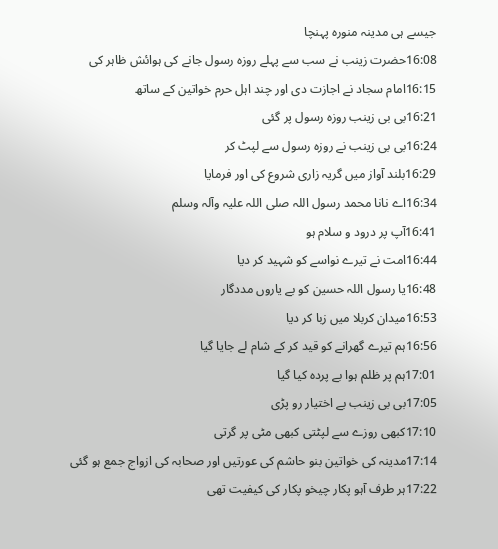جیسے ہی مدینہ منورہ پہنچا
16:08حضرت زینب نے سب سے پہلے روزہ رسول جانے کی ہوائش ظاہر کی
16:15امام سجاد نے اجازت دی اور چند اہل حرم خواتین کے ساتھ
16:21بی بی زینب روزہ رسول پر گئی
16:24بی بی زینب نے روزہ رسول سے لپٹ کر
16:29بلند آواز میں گریہ زاری شروع کی اور فرمایا
16:34اے نانا محمد رسول اللہ صلی اللہ علیہ وآلہ وسلم
16:41آپ پر درود و سلام ہو
16:44امت نے تیرے نواسے کو شہید کر دیا
16:48یا رسول اللہ حسین کو بے یاروں مددگار
16:53میدان کربلا میں زبا کر دیا
16:56ہم تیرے گھرانے کو قید کر کے شام لے جایا گیا
17:01ہم پر ظلم ہوا بے پردہ کیا گیا
17:05بی بی زینب بے اختیار رو پڑی
17:10کبھی روزے سے لپٹتی کبھی مٹی پر گرتی
17:14مدینہ کی خواتین بنو حاشم کی عورتیں اور صحابہ کی ازواج جمع ہو گئی
17:22ہر طرف آہو پکار چیخو پکار کی کیفیت تھی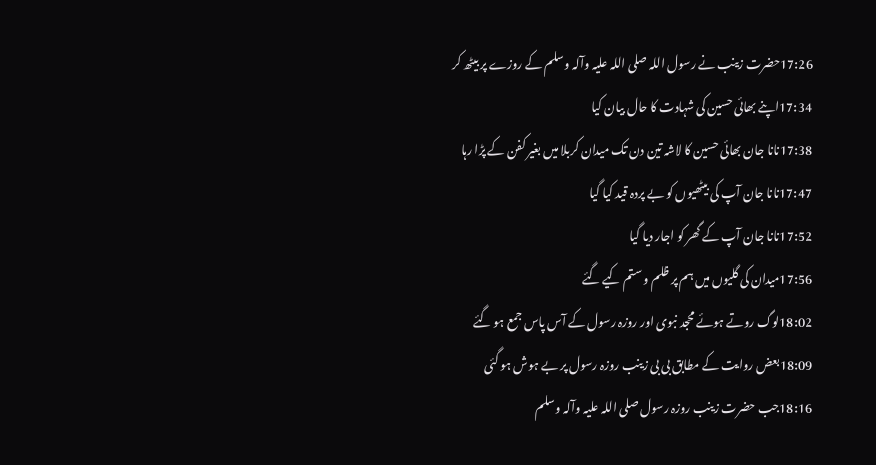17:26حضرت زینب نے رسول اللہ صلی اللہ علیہ وآلہ وسلم کے روزے پر بیٹھ کر
17:34اپنے بھائی حسین کی شہادت کا حال بیان کیا
17:38نانا جان بھائی حسین کا لاشہ تین دن تک میدان کربلا میں بغیر کفن کے پڑا رہا
17:47نانا جان آپ کی بیٹھیوں کو بے پردہ قید کیا گیا
17:52نانا جان آپ کے گھر کو اجار دیا گیا
17:56میدان کی گلیوں میں ہم پر ظلم و ستم کیے گئے
18:02لوگ روتے ہوئے محجد نبوی اور روزہ رسول کے آس پاس جمع ہو گئے
18:09بعض روایت کے مطابق بی بی زینب روزہ رسول پر بے ہوش ہو گئی
18:16جب حضرت زینب روزہ رسول صلی اللہ علیہ وآلہ وسلم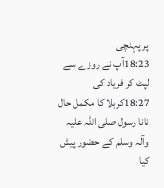پر پہنچی
18:23آپ نے روزے سے لپٹ کر فریاد کی
18:27کربلا کا مکمل حال نانا رسول صلی اللہ علیہ وآلہ وسلم کے حضور پیش کیا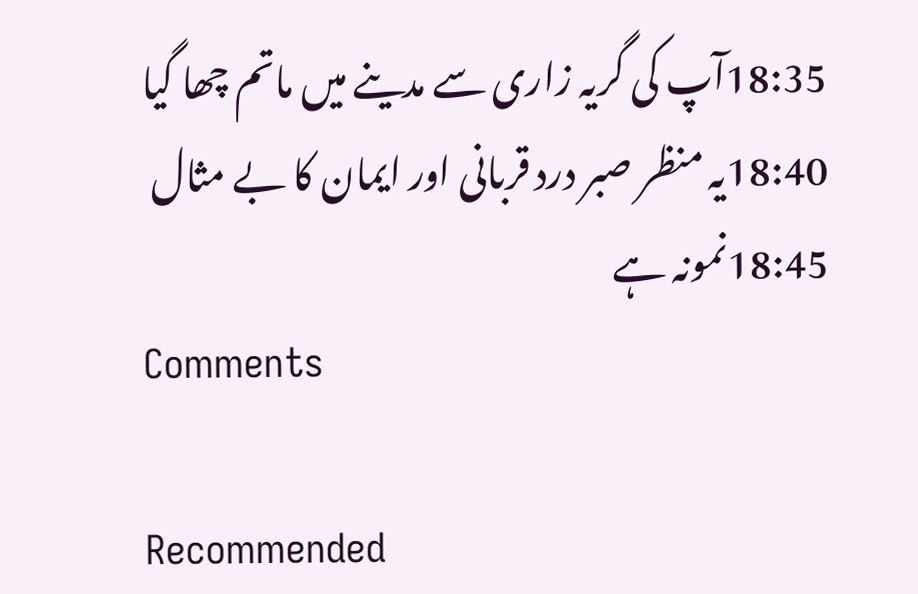18:35آپ کی گریہ زاری سے مدینے میں ماتم چھا گیا
18:40یہ منظر صبر درد قربانی اور ایمان کا بے مثال
18:45نمونہ ہے
Comments

Recommended